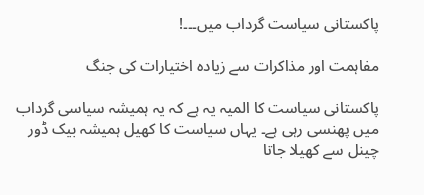پاکستانی سیاست گرداب میں۔۔۔!

مفاہمت اور مذاکرات سے زیادہ اختیارات کی جنگ

پاکستانی سیاست کا المیہ یہ ہے کہ یہ ہمیشہ سیاسی گرداب میں پھنسی رہی ہے۔ یہاں سیاست کا کھیل ہمیشہ بیک ڈور چینل سے کھیلا جاتا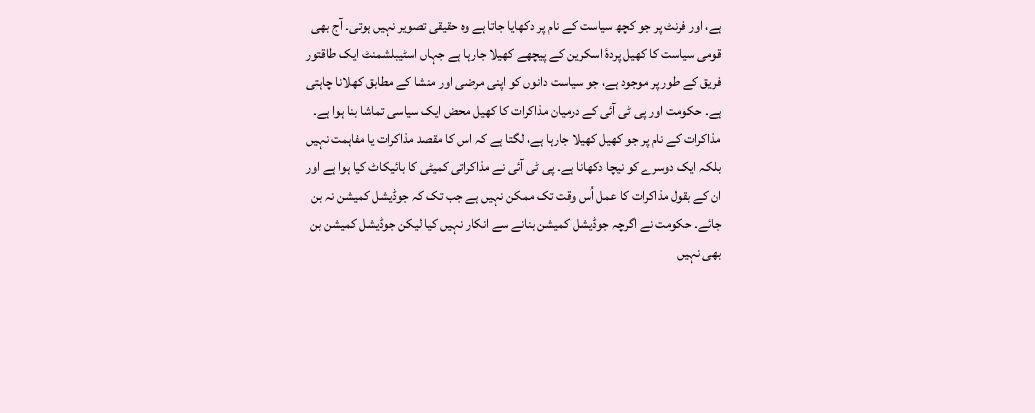ہے، اور فرنٹ پر جو کچھ سیاست کے نام پر دکھایا جاتا ہے وہ حقیقی تصویر نہیں ہوتی۔ آج بھی قومی سیاست کا کھیل پردۂ اسکرین کے پیچھے کھیلا جارہا ہے جہاں اسٹیبلشمنٹ ایک طاقتور فریق کے طور پر موجود ہے، جو سیاست دانوں کو اپنی مرضی اور منشا کے مطابق کھلانا چاہتی ہے۔ حکومت اور پی ٹی آئی کے درمیان مذاکرات کا کھیل محض ایک سیاسی تماشا بنا ہوا ہے۔ مذاکرات کے نام پر جو کھیل کھیلا جارہا ہے، لگتا ہے کہ اس کا مقصد مذاکرات یا مفاہمت نہیں بلکہ ایک دوسرے کو نیچا دکھانا ہے۔ پی ٹی آئی نے مذاکراتی کمیٹی کا بائیکاٹ کیا ہوا ہے اور ان کے بقول مذاکرات کا عمل اُس وقت تک ممکن نہیں ہے جب تک کہ جوڈیشل کمیشن نہ بن جائے۔ حکومت نے اگرچہ جوڈیشل کمیشن بنانے سے انکار نہیں کیا لیکن جوڈیشل کمیشن بن بھی نہیں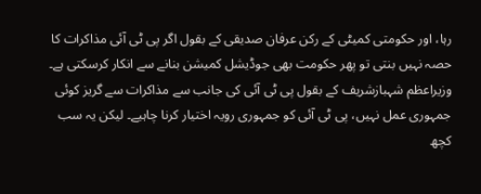رہا، اور حکومتی کمیٹی کے رکن عرفان صدیقی کے بقول اگر پی ٹی آئی مذاکرات کا حصہ نہیں بنتی تو پھر حکومت بھی جوڈیشل کمیشن بنانے سے انکار کرسکتی ہے۔ وزیراعظم شہبازشریف کے بقول پی ٹی آئی کی جانب سے مذاکرات سے گریز کوئی جمہوری عمل نہیں، پی ٹی آئی کو جمہوری رویہ اختیار کرنا چاہیے۔ لیکن یہ سب کچھ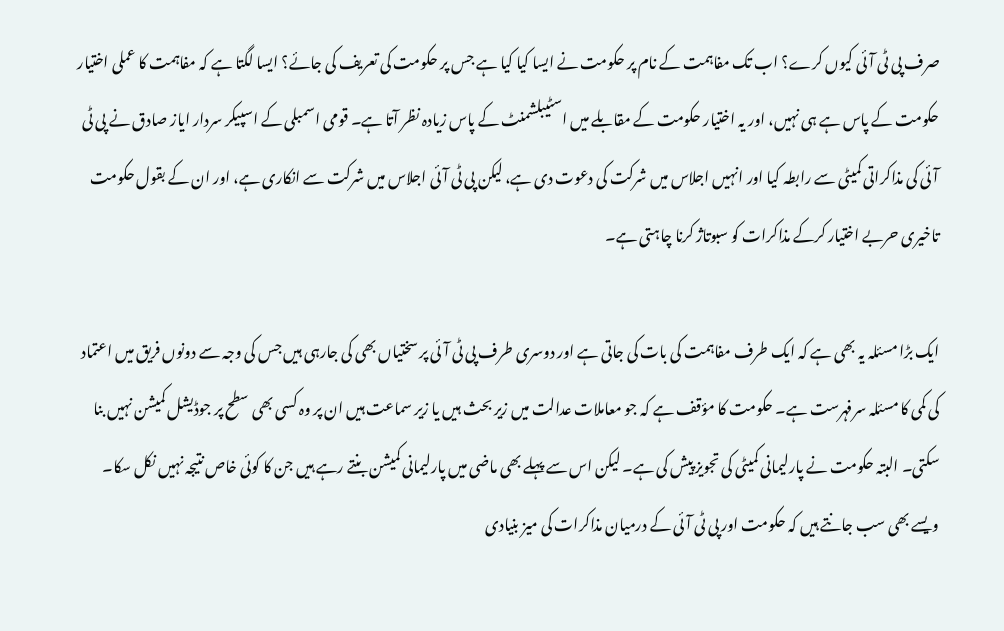صرف پی ٹی آئی کیوں کرے؟ اب تک مفاہمت کے نام پر حکومت نے ایسا کیا کیا ہے جس پر حکومت کی تعریف کی جائے؟ ایسا لگتا ہے کہ مفاہمت کا عملی اختیار حکومت کے پاس ہے ہی نہیں، اور یہ اختیار حکومت کے مقابلے میں اسٹیبلشمنٹ کے پاس زیادہ نظر آتا ہے۔ قومی اسمبلی کے اسپیکر سردار ایاز صادق نے پی ٹی آئی کی مذاکراتی کمیٹی سے رابطہ کیا اور انہیں اجلاس میں شرکت کی دعوت دی ہے، لیکن پی ٹی آئی اجلاس میں شرکت سے انکاری ہے، اور ان کے بقول حکومت تاخیری حربے اختیار کرکے مذاکرات کو سبوتاژ کرنا چاہتی ہے۔

ایک بڑا مسئلہ یہ بھی ہے کہ ایک طرف مفاہمت کی بات کی جاتی ہے اور دوسری طرف پی ٹی آئی پر سختیاں بھی کی جارہی ہیں جس کی وجہ سے دونوں فریق میں اعتماد کی کمی کا مسئلہ سرفہرست ہے۔ حکومت کا مؤقف ہے کہ جو معاملات عدالت میں زیر بحث ہیں یا زیر سماعت ہیں ان پر وہ کسی بھی سطح پر جوڈیشل کمیشن نہیں بنا سکتی۔ البتہ حکومت نے پارلیمانی کمیٹی کی تجویز پیش کی ہے۔ لیکن اس سے پہلے بھی ماضی میں پارلیمانی کمیشن بنتے رہے ہیں جن کا کوئی خاص نتیجہ نہیں نکل سکا۔ ویسے بھی سب جانتے ہیں کہ حکومت اور پی ٹی آئی کے درمیان مذاکرات کی میز بنیادی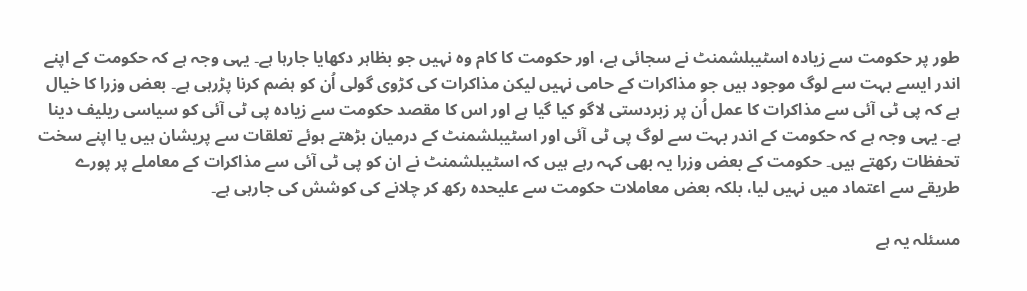طور پر حکومت سے زیادہ اسٹیبلشمنٹ نے سجائی ہے، اور حکومت کا کام وہ نہیں جو بظاہر دکھایا جارہا ہے۔ یہی وجہ ہے کہ حکومت کے اپنے اندر ایسے بہت سے لوگ موجود ہیں جو مذاکرات کے حامی نہیں لیکن مذاکرات کی کڑوی گولی اُن کو ہضم کرنا پڑرہی ہے۔ بعض وزرا کا خیال ہے کہ پی ٹی آئی سے مذاکرات کا عمل اُن پر زبردستی لاگو کیا گیا ہے اور اس کا مقصد حکومت سے زیادہ پی ٹی آئی کو سیاسی ریلیف دینا ہے۔ یہی وجہ ہے کہ حکومت کے اندر بہت سے لوگ پی ٹی آئی اور اسٹیبلشمنٹ کے درمیان بڑھتے ہوئے تعلقات سے پریشان ہیں یا اپنے سخت تحفظات رکھتے ہیں۔ حکومت کے بعض وزرا یہ بھی کہہ رہے ہیں کہ اسٹیبلشمنٹ نے ان کو پی ٹی آئی سے مذاکرات کے معاملے پر پورے طریقے سے اعتماد میں نہیں لیا، بلکہ بعض معاملات حکومت سے علیحدہ رکھ کر چلانے کی کوشش کی جارہی ہے۔

مسئلہ یہ ہے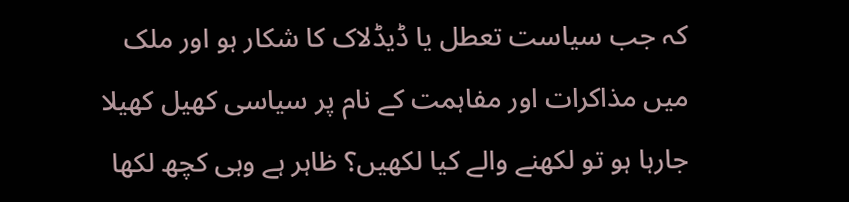کہ جب سیاست تعطل یا ڈیڈلاک کا شکار ہو اور ملک میں مذاکرات اور مفاہمت کے نام پر سیاسی کھیل کھیلا جارہا ہو تو لکھنے والے کیا لکھیں؟ ظاہر ہے وہی کچھ لکھا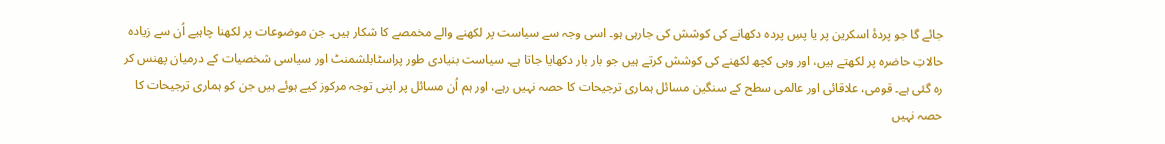جائے گا جو پردۂ اسکرین پر یا پسِ پردہ دکھانے کی کوشش کی جارہی ہو۔ اسی وجہ سے سیاست پر لکھنے والے مخمصے کا شکار ہیں۔ جن موضوعات پر لکھنا چاہیے اُن سے زیادہ حالاتِ حاضرہ پر لکھتے ہیں، اور وہی کچھ لکھنے کی کوشش کرتے ہیں جو بار بار دکھایا جاتا ہے۔ سیاست بنیادی طور پراسٹابلشمنٹ اور سیاسی شخصیات کے درمیان پھنس کر رہ گئی ہے۔ قومی، علاقائی اور عالمی سطح کے سنگین مسائل ہماری ترجیحات کا حصہ نہیں رہے، اور ہم اُن مسائل پر اپنی توجہ مرکوز کیے ہوئے ہیں جن کو ہماری ترجیحات کا حصہ نہیں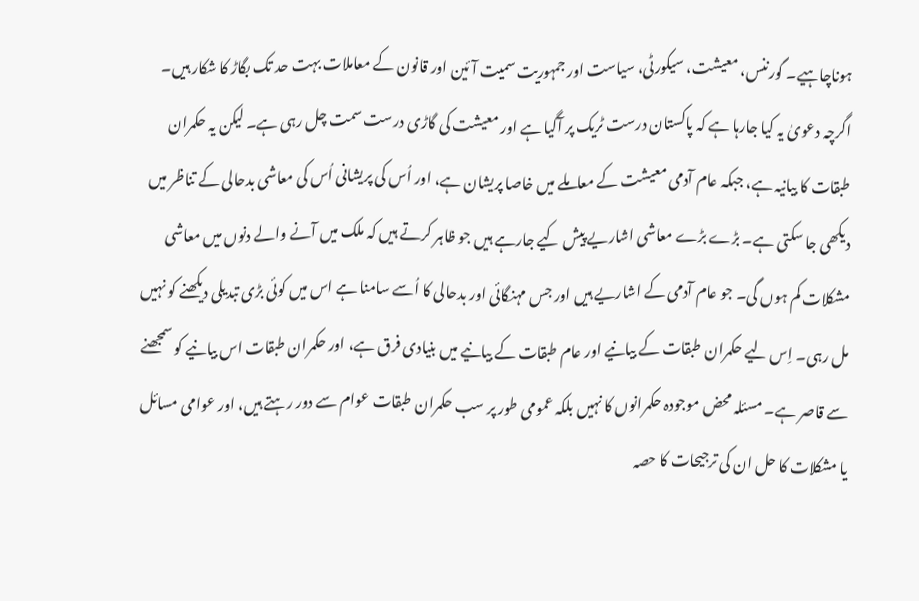ہوناچاہیے۔ گورننس، معیشت، سیکورٹی، سیاست اور جمہوریت سمیت آئین اور قانون کے معاملات بہت حد تک بگاڑ کا شکار ہیں۔ اگرچہ دعویٰ یہ کیا جارہا ہے کہ پاکستان درست ٹریک پر آگیا ہے اور معیشت کی گاڑی درست سمت چل رہی ہے۔ لیکن یہ حکمران طبقات کا بیانیہ ہے، جبکہ عام آدمی معیشت کے معاملے میں خاصا پریشان ہے، اور اُس کی پریشانی اُس کی معاشی بدحالی کے تناظر میں دیکھی جا سکتی ہے۔ بڑے بڑے معاشی اشاریے پیش کیے جارہے ہیں جو ظاہر کرتے ہیں کہ ملک میں آنے والے دنوں میں معاشی مشکلات کم ہوں گی۔ جو عام آدمی کے اشاریے ہیں اور جس مہنگائی اور بدحالی کا اُسے سامنا ہے اس میں کوئی بڑی تبدیلی دیکھنے کو نہیں مل رہی۔ اِس لیے حکمران طبقات کے بیانیے اور عام طبقات کے بیانیے میں بنیادی فرق ہے، اور حکمران طبقات اس بیانیے کو سمجھنے سے قاصر ہے۔ مسئلہ محض موجودہ حکمرانوں کا نہیں بلکہ عمومی طور پر سب حکمران طبقات عوام سے دور رہتے ہیں، اور عوامی مسائل یا مشکلات کا حل ان کی ترجیحات کا حصہ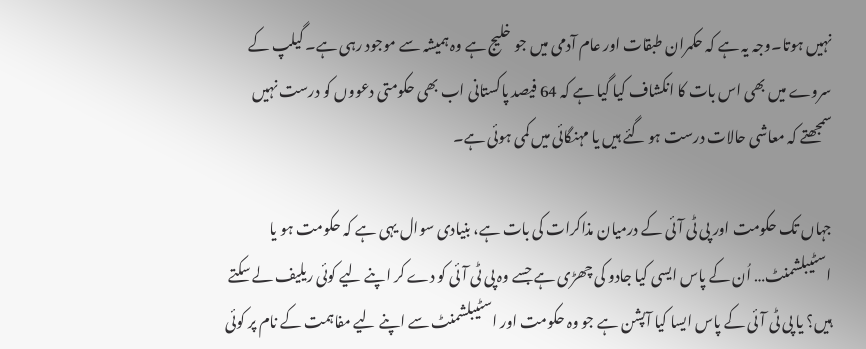نہیں ہوتا۔وجہ یہ ہے کہ حکمران طبقات اور عام آدمی میں جو خلیج ہے وہ ہمیشہ سے موجود رہی ہے۔ گیلپ کے سروے میں بھی اس بات کا انکشاف کیا گیا ہے کہ 64 فیصد پاکستانی اب بھی حکومتی دعووں کو درست نہیں سمجھتے کہ معاشی حالات درست ہو گئے ہیں یا مہنگائی میں کمی ہوئی ہے۔

جہاں تک حکومت اور پی ٹی آئی کے درمیان مذاکرات کی بات ہے، بنیادی سوال یہی ہے کہ حکومت ہو یا اسٹیبلشمنٹ… اُن کے پاس ایسی کیا جادو کی چھڑی ہے جسے وہ پی ٹی آئی کو دے کر اپنے لیے کوئی ریلیف لے سکتے ہیں؟ یا پی ٹی آئی کے پاس ایسا کیا آپشن ہے جو وہ حکومت اور اسٹیبلشمنٹ سے اپنے لیے مفاہمت کے نام پر کوئی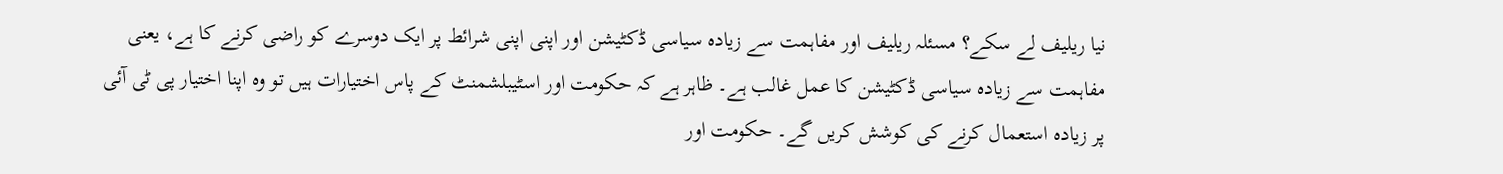نیا ریلیف لے سکے؟ مسئلہ ریلیف اور مفاہمت سے زیادہ سیاسی ڈکٹیشن اور اپنی اپنی شرائط پر ایک دوسرے کو راضی کرنے کا ہے، یعنی مفاہمت سے زیادہ سیاسی ڈکٹیشن کا عمل غالب ہے۔ ظاہر ہے کہ حکومت اور اسٹیبلشمنٹ کے پاس اختیارات ہیں تو وہ اپنا اختیار پی ٹی آئی پر زیادہ استعمال کرنے کی کوشش کریں گے۔ حکومت اور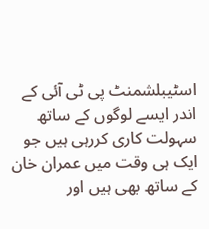اسٹیبلشمنٹ پی ٹی آئی کے اندر ایسے لوگوں کے ساتھ سہولت کاری کررہی ہیں جو ایک ہی وقت میں عمران خان کے ساتھ بھی ہیں اور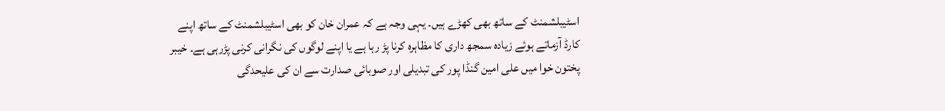اسٹیبلشمنٹ کے ساتھ بھی کھڑے ہیں۔ یہی وجہ ہے کہ عمران خان کو بھی اسٹیبلشمنٹ کے ساتھ اپنے کارڈ آزماتے ہوئے زیادہ سمجھ داری کا مظاہرہ کرنا پڑ رہا ہے یا اپنے لوگوں کی نگرانی کرنی پڑرہی ہے۔ خیبر پختون خوا میں علی امین گنڈا پور کی تبدیلی اور صوبائی صدارت سے ان کی علیحدگی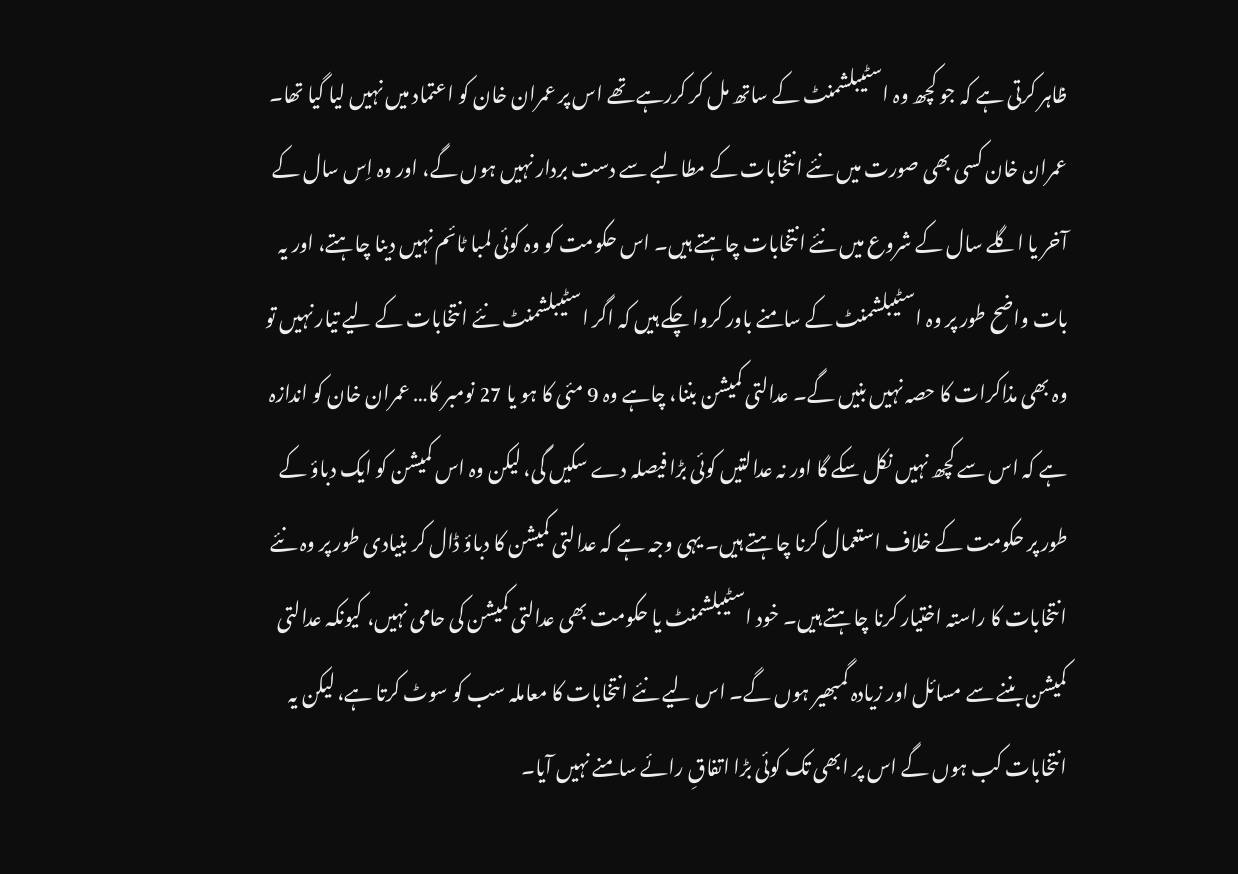ظاہر کرتی ہے کہ جو کچھ وہ اسٹیبلشمنٹ کے ساتھ مل کر کررہے تھے اس پر عمران خان کو اعتماد میں نہیں لیا گیا تھا۔ عمران خان کسی بھی صورت میں نئے انتخابات کے مطالبے سے دست بردار نہیں ہوں گے، اور وہ اِس سال کے آخر یا اگلے سال کے شروع میں نئے انتخابات چاہتے ہیں۔ اس حکومت کو وہ کوئی لمبا ٹائم نہیں دینا چاہتے، اور یہ بات واضح طور پر وہ اسٹیبلشمنٹ کے سامنے باور کروا چکے ہیں کہ اگر اسٹیبلشمنٹ نئے انتخابات کے لیے تیار نہیں تو وہ بھی مذاکرات کا حصہ نہیں بنیں گے۔ عدالتی کمیشن بننا، چاہے وہ 9 مئی کا ہو یا 27 نومبر کا… عمران خان کو اندازہ ہے کہ اس سے کچھ نہیں نکل سکے گا اور نہ عدالتیں کوئی بڑا فیصلہ دے سکیں گی، لیکن وہ اس کمیشن کو ایک دباؤ کے طور پر حکومت کے خلاف استعمال کرنا چاہتے ہیں۔ یہی وجہ ہے کہ عدالتی کمیشن کا دباؤ ڈال کر بنیادی طور پر وہ نئے انتخابات کا راستہ اختیار کرنا چاہتے ہیں۔ خود اسٹیبلشمنٹ یا حکومت بھی عدالتی کمیشن کی حامی نہیں، کیونکہ عدالتی کمیشن بننے سے مسائل اور زیادہ گمبھیر ہوں گے۔ اس لیے نئے انتخابات کا معاملہ سب کو سوٹ کرتا ہے، لیکن یہ انتخابات کب ہوں گے اس پر ابھی تک کوئی بڑا اتفاقِ رائے سامنے نہیں آیا۔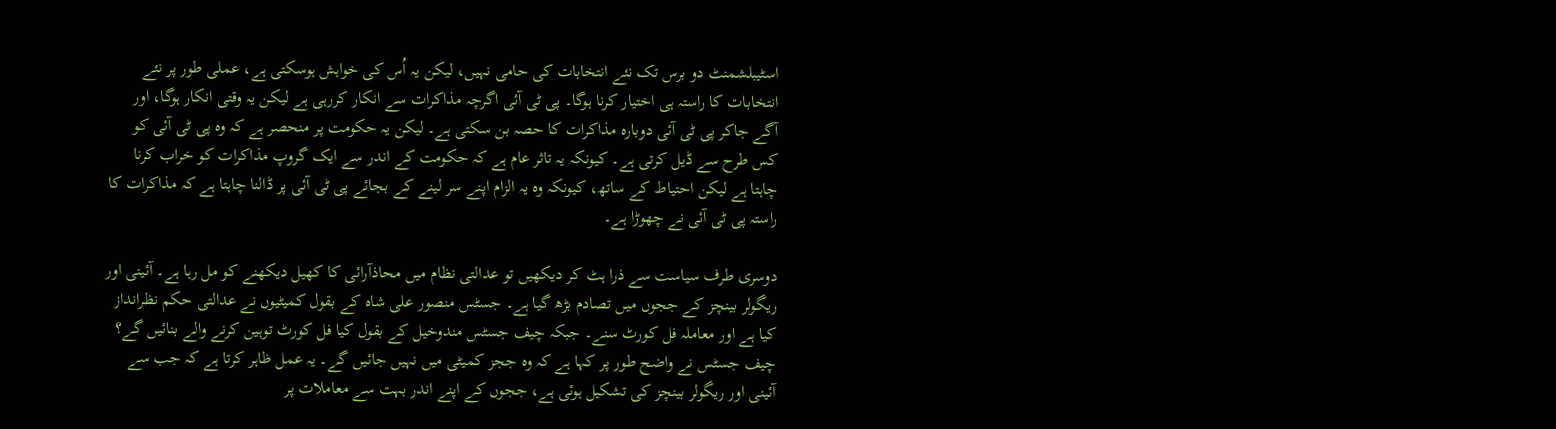اسٹیبلشمنٹ دو برس تک نئے انتخابات کی حامی نہیں، لیکن یہ اُس کی خواہش ہوسکتی ہے، عملی طور پر نئے انتخابات کا راستہ ہی اختیار کرنا ہوگا۔ پی ٹی آئی اگرچہ مذاکرات سے انکار کررہی ہے لیکن یہ وقتی انکار ہوگا، اور آگے جاکر پی ٹی آئی دوبارہ مذاکرات کا حصہ بن سکتی ہے۔ لیکن یہ حکومت پر منحصر ہے کہ وہ پی ٹی آئی کو کس طرح سے ڈیل کرتی ہے۔ کیونکہ یہ تاثر عام ہے کہ حکومت کے اندر سے ایک گروپ مذاکرات کو خراب کرنا چاہتا ہے لیکن احتیاط کے ساتھ، کیونکہ وہ یہ الزام اپنے سر لینے کے بجائے پی ٹی آئی پر ڈالنا چاہتا ہے کہ مذاکرات کا راستہ پی ٹی آئی نے چھوڑا ہے۔

دوسری طرف سیاست سے ذرا ہٹ کر دیکھیں تو عدالتی نظام میں محاذآرائی کا کھیل دیکھنے کو مل رہا ہے۔ آئینی اور ریگولر بینچز کے ججوں میں تصادم بڑھ گیا ہے۔ جسٹس منصور علی شاہ کے بقول کمیٹیوں نے عدالتی حکم نظرانداز کیا ہے اور معاملہ فل کورٹ سنے۔ جبکہ چیف جسٹس مندوخیل کے بقول کیا فل کورٹ توہین کرنے والے بنائیں گے؟ چیف جسٹس نے واضح طور پر کہا ہے کہ وہ ججز کمیٹی میں نہیں جائیں گے۔ یہ عمل ظاہر کرتا ہے کہ جب سے آئینی اور ریگولر بینچز کی تشکیل ہوئی ہے، ججوں کے اپنے اندر بہت سے معاملات پر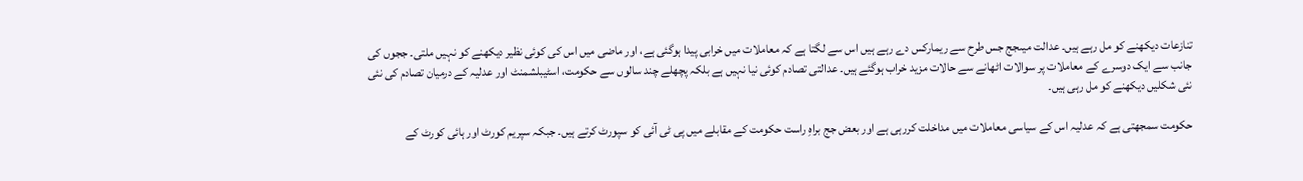تنازعات دیکھنے کو مل رہے ہیں۔ عدالت میںجج جس طرح سے ریمارکس دے رہے ہیں اس سے لگتا ہے کہ معاملات میں خرابی پیدا ہوگئی ہے، اور ماضی میں اس کی کوئی نظیر دیکھنے کو نہیں ملتی۔ ججوں کی جانب سے ایک دوسرے کے معاملات پر سوالات اٹھانے سے حالات مزید خراب ہوگئے ہیں۔ عدالتی تصادم کوئی نیا نہیں ہے بلکہ پچھلے چند سالوں سے حکومت، اسٹیبلشمنٹ اور عدلیہ کے درمیان تصادم کی نئی نئی شکلیں دیکھنے کو مل رہی ہیں۔

حکومت سمجھتی ہے کہ عدلیہ اس کے سیاسی معاملات میں مداخلت کررہی ہے اور بعض جج براہِ راست حکومت کے مقابلے میں پی ٹی آئی کو سپورٹ کرتے ہیں۔ جبکہ سپریم کورٹ اور ہائی کورٹ کے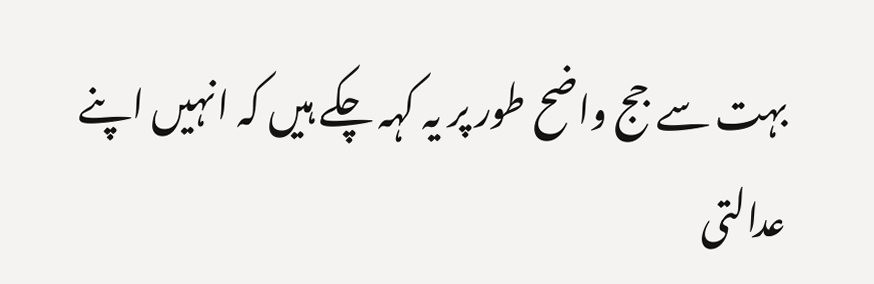بہت سے جج واضح طور پر یہ کہہ چکے ہیں کہ انہیں اپنے عدالتی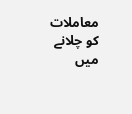معاملات کو چلانے میں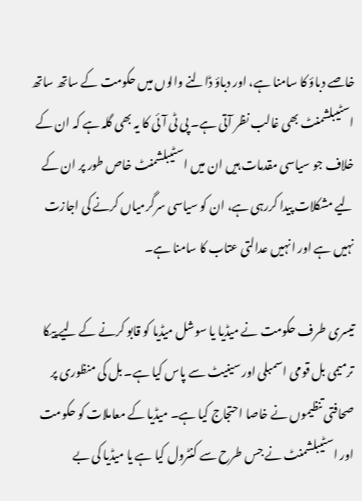خاصے دباؤ کا سامنا ہے، اور دباؤ ڈالنے والوں میں حکومت کے ساتھ ساتھ اسٹیبلشمنٹ بھی غالب نظر آتی ہے۔ پی ٹی آئی کا یہ بھی گلہ ہے کہ ان کے خلاف جو سیاسی مقدمات ہیں ان میں اسٹیبلشمنٹ خاص طور پر ان کے لیے مشکلات پیدا کررہی ہے، ان کو سیاسی سرگرمیاں کرنے کی اجازت نہیں ہے اور انہیں عدالتی عتاب کا سامنا ہے۔

تیسری طرف حکومت نے میڈیا یا سوشل میڈیا کو قابو کرنے کے لیے پیکا ترمیمی بل قومی اسمبلی اور سینیٹ سے پاس کیا ہے۔ بل کی منظوری پر صحافتی تنظیموں نے خاصا احتجاج کیا ہے۔ میڈیا کے معاملات کو حکومت اور اسٹیبلشمنٹ نے جس طرح سے کنٹرول کیا ہے یا میڈیا کی بے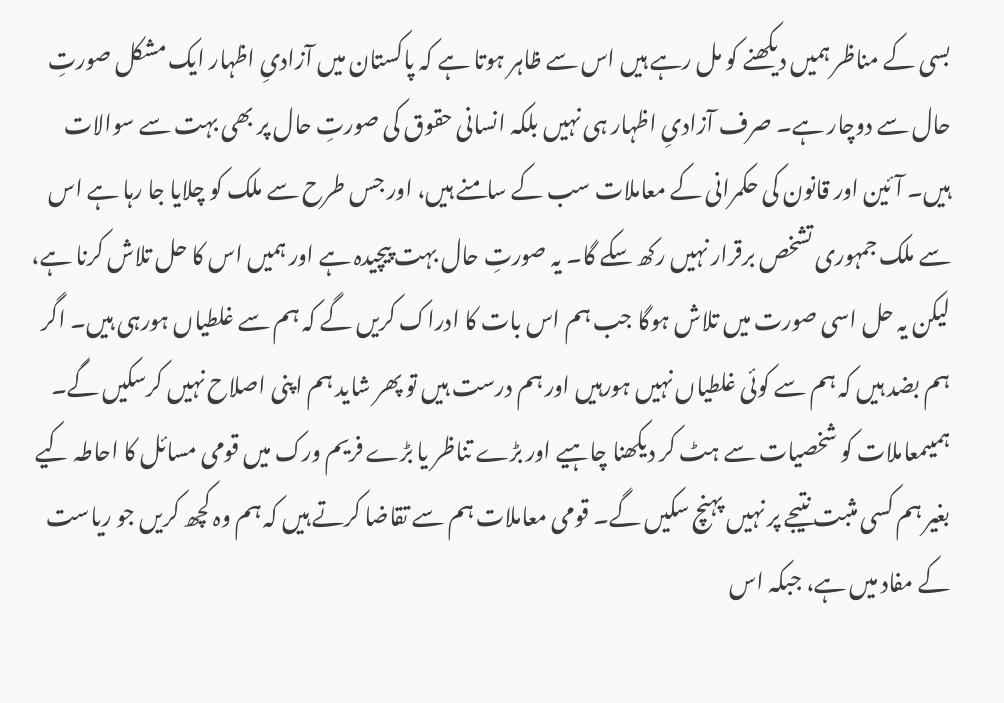بسی کے مناظر ہمیں دیکھنے کو مل رہے ہیں اس سے ظاہر ہوتا ہے کہ پاکستان میں آزادیِ اظہار ایک مشکل صورتِ حال سے دوچار ہے۔ صرف آزادیِ اظہار ہی نہیں بلکہ انسانی حقوق کی صورتِ حال پر بھی بہت سے سوالات ہیں۔ آئین اور قانون کی حکمرانی کے معاملات سب کے سامنے ہیں، اور جس طرح سے ملک کو چلایا جا رہا ہے اس سے ملک جمہوری تشخص برقرار نہیں رکھ سکے گا۔ یہ صورتِ حال بہت پیچیدہ ہے اور ہمیں اس کا حل تلاش کرنا ہے، لیکن یہ حل اسی صورت میں تلاش ہوگا جب ہم اس بات کا ادراک کریں گے کہ ہم سے غلطیاں ہورہی ہیں۔ اگر ہم بضد ہیں کہ ہم سے کوئی غلطیاں نہیں ہورہیں اور ہم درست ہیں تو پھر شاید ہم اپنی اصلاح نہیں کرسکیں گے۔ ہمیںمعاملات کو شخصیات سے ہٹ کر دیکھنا چاہیے اور بڑے تناظر یا بڑے فریم ورک میں قومی مسائل کا احاطہ کیے بغیر ہم کسی مثبت نتیجے پر نہیں پہنچ سکیں گے۔ قومی معاملات ہم سے تقاضا کرتے ہیں کہ ہم وہ کچھ کریں جو ریاست کے مفاد میں ہے، جبکہ اس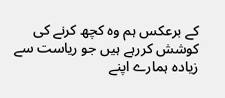کے برعکس ہم وہ کچھ کرنے کی کوشش کررہے ہیں جو ریاست سے زیادہ ہمارے اپنے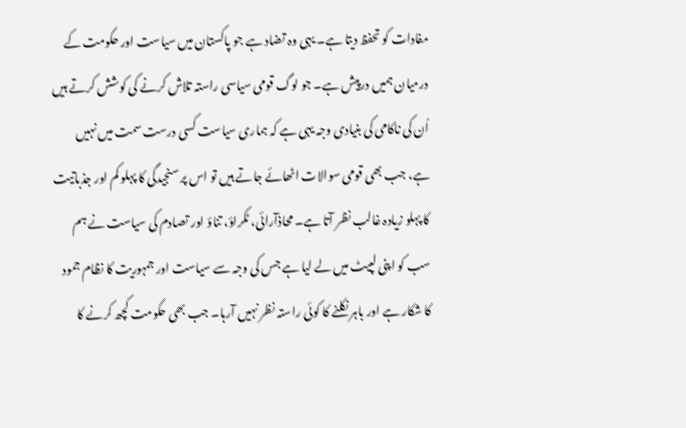مفادات کو تحفظ دیتا ہے۔ یہی وہ تضاد ہے جو پاکستان میں سیاست اور حکومت کے درمیان ہمیں درپیش ہے۔ جو لوگ قومی سیاسی راستہ تلاش کرنے کی کوشش کرتے ہیں اُن کی ناکامی کی بنیادی وجہ یہی ہے کہ ہماری سیاست کسی درست سمت میں نہیں ہے، جب بھی قومی سوالات اٹھائے جاتے ہیں تو اس پر سنجیدگی کا پہلو کم اور جذباتیت کا پہلو زیادہ غالب نظر آتا ہے۔ محاذآرائی، ٹکراؤ، تناؤ اور تصادم کی سیاست نے ہم سب کو اپنی لپیٹ میں لے لیا ہے جس کی وجہ سے سیاست اور جمہوریت کا نظام جمود کا شکار ہے اور باہر نکلنے کا کوئی راستہ نظر نہیں آرہا۔ جب بھی حکومت کچھ کرنے کا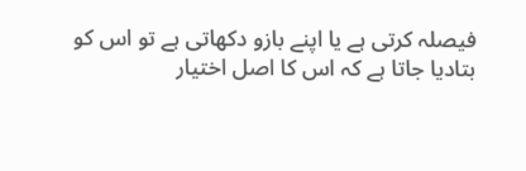فیصلہ کرتی ہے یا اپنے بازو دکھاتی ہے تو اس کو بتادیا جاتا ہے کہ اس کا اصل اختیار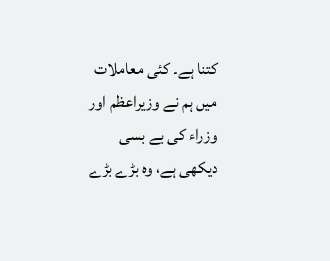کتنا ہے۔ کئی معاملات میں ہم نے وزیراعظم اور وزراء کی بے بسی دیکھی ہے، وہ بڑے بڑے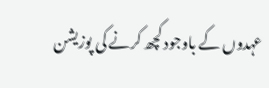عہدوں کے باوجود کچھ کرنے کی پوزیشن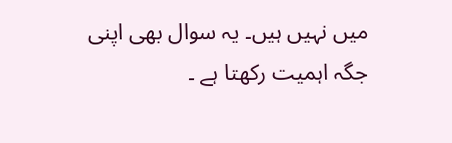میں نہیں ہیں۔ یہ سوال بھی اپنی جگہ اہمیت رکھتا ہے ۔